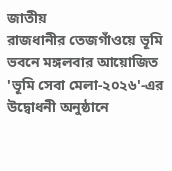জাতীয়
রাজধানীর তেজগাঁওয়ে ভূমি ভবনে মঙ্গলবার আয়োজিত 'ভূমি সেবা মেলা-২০২৬'-এর উদ্বোধনী অনুষ্ঠানে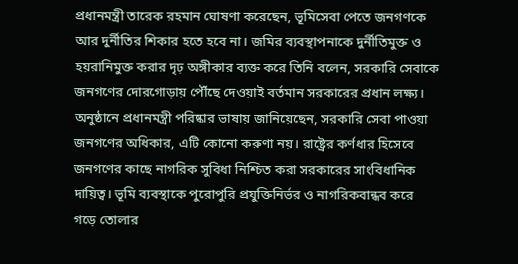প্রধানমন্ত্রী তারেক রহমান ঘোষণা করেছেন, ভূমিসেবা পেতে জনগণকে আর দুর্নীতির শিকার হতে হবে না। জমির ব্যবস্থাপনাকে দুর্নীতিমুক্ত ও হয়রানিমুক্ত করার দৃঢ় অঙ্গীকার ব্যক্ত করে তিনি বলেন, সরকারি সেবাকে জনগণের দোরগোড়ায় পৌঁছে দেওয়াই বর্তমান সরকারের প্রধান লক্ষ্য।
অনুষ্ঠানে প্রধানমন্ত্রী পরিষ্কার ভাষায় জানিয়েছেন, সরকারি সেবা পাওয়া জনগণের অধিকার, এটি কোনো করুণা নয়। রাষ্ট্রের কর্ণধার হিসেবে জনগণের কাছে নাগরিক সুবিধা নিশ্চিত করা সরকারের সাংবিধানিক দায়িত্ব। ভূমি ব্যবস্থাকে পুরোপুরি প্রযুক্তিনির্ভর ও নাগরিকবান্ধব করে গড়ে তোলার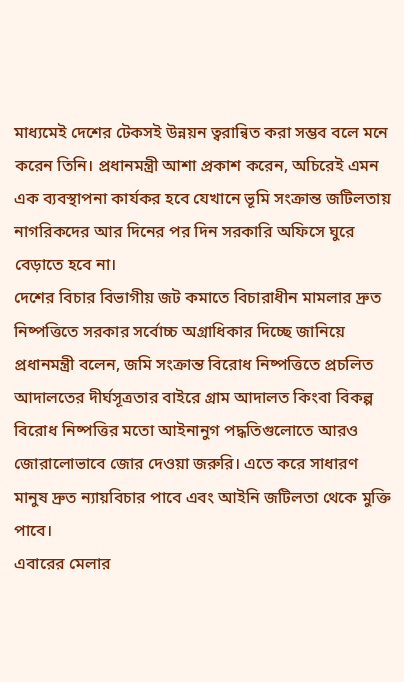মাধ্যমেই দেশের টেকসই উন্নয়ন ত্বরান্বিত করা সম্ভব বলে মনে করেন তিনি। প্রধানমন্ত্রী আশা প্রকাশ করেন, অচিরেই এমন এক ব্যবস্থাপনা কার্যকর হবে যেখানে ভূমি সংক্রান্ত জটিলতায় নাগরিকদের আর দিনের পর দিন সরকারি অফিসে ঘুরে বেড়াতে হবে না।
দেশের বিচার বিভাগীয় জট কমাতে বিচারাধীন মামলার দ্রুত নিষ্পত্তিতে সরকার সর্বোচ্চ অগ্রাধিকার দিচ্ছে জানিয়ে প্রধানমন্ত্রী বলেন, জমি সংক্রান্ত বিরোধ নিষ্পত্তিতে প্রচলিত আদালতের দীর্ঘসূত্রতার বাইরে গ্রাম আদালত কিংবা বিকল্প বিরোধ নিষ্পত্তির মতো আইনানুগ পদ্ধতিগুলোতে আরও জোরালোভাবে জোর দেওয়া জরুরি। এতে করে সাধারণ মানুষ দ্রুত ন্যায়বিচার পাবে এবং আইনি জটিলতা থেকে মুক্তি পাবে।
এবারের মেলার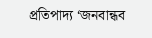প্রতিপাদ্য ‘জনবান্ধব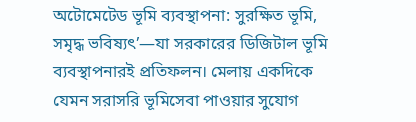অটোমেটেড ভূমি ব্যবস্থাপনা: সুরক্ষিত ভূমি, সমৃদ্ধ ভবিষ্যৎ’—যা সরকারের ডিজিটাল ভূমি ব্যবস্থাপনারই প্রতিফলন। মেলায় একদিকে যেমন সরাসরি ভূমিসেবা পাওয়ার সুযোগ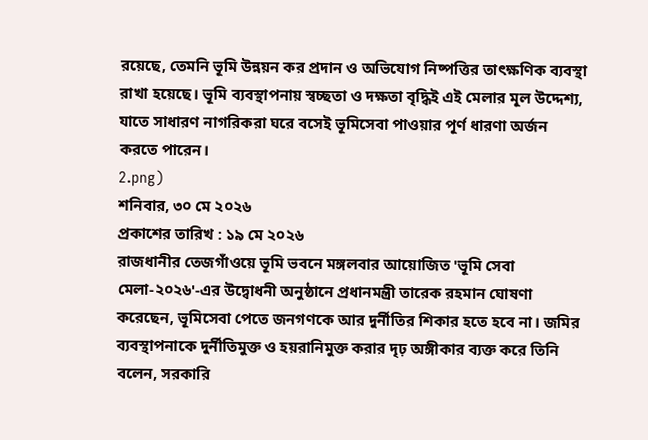রয়েছে, তেমনি ভূমি উন্নয়ন কর প্রদান ও অভিযোগ নিষ্পত্তির তাৎক্ষণিক ব্যবস্থা রাখা হয়েছে। ভূমি ব্যবস্থাপনায় স্বচ্ছতা ও দক্ষতা বৃদ্ধিই এই মেলার মূল উদ্দেশ্য, যাতে সাধারণ নাগরিকরা ঘরে বসেই ভূমিসেবা পাওয়ার পূর্ণ ধারণা অর্জন করতে পারেন।
2.png)
শনিবার, ৩০ মে ২০২৬
প্রকাশের তারিখ : ১৯ মে ২০২৬
রাজধানীর তেজগাঁওয়ে ভূমি ভবনে মঙ্গলবার আয়োজিত 'ভূমি সেবা মেলা-২০২৬'-এর উদ্বোধনী অনুষ্ঠানে প্রধানমন্ত্রী তারেক রহমান ঘোষণা করেছেন, ভূমিসেবা পেতে জনগণকে আর দুর্নীতির শিকার হতে হবে না। জমির ব্যবস্থাপনাকে দুর্নীতিমুক্ত ও হয়রানিমুক্ত করার দৃঢ় অঙ্গীকার ব্যক্ত করে তিনি বলেন, সরকারি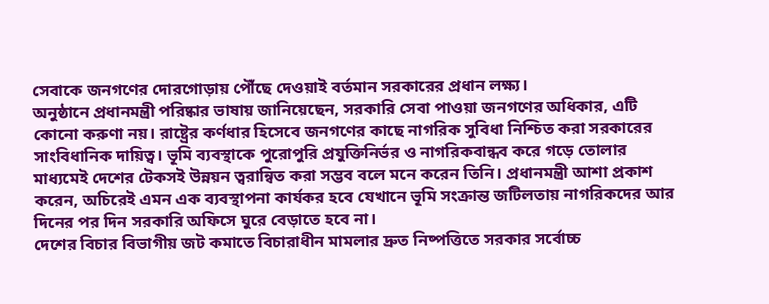সেবাকে জনগণের দোরগোড়ায় পৌঁছে দেওয়াই বর্তমান সরকারের প্রধান লক্ষ্য।
অনুষ্ঠানে প্রধানমন্ত্রী পরিষ্কার ভাষায় জানিয়েছেন, সরকারি সেবা পাওয়া জনগণের অধিকার, এটি কোনো করুণা নয়। রাষ্ট্রের কর্ণধার হিসেবে জনগণের কাছে নাগরিক সুবিধা নিশ্চিত করা সরকারের সাংবিধানিক দায়িত্ব। ভূমি ব্যবস্থাকে পুরোপুরি প্রযুক্তিনির্ভর ও নাগরিকবান্ধব করে গড়ে তোলার মাধ্যমেই দেশের টেকসই উন্নয়ন ত্বরান্বিত করা সম্ভব বলে মনে করেন তিনি। প্রধানমন্ত্রী আশা প্রকাশ করেন, অচিরেই এমন এক ব্যবস্থাপনা কার্যকর হবে যেখানে ভূমি সংক্রান্ত জটিলতায় নাগরিকদের আর দিনের পর দিন সরকারি অফিসে ঘুরে বেড়াতে হবে না।
দেশের বিচার বিভাগীয় জট কমাতে বিচারাধীন মামলার দ্রুত নিষ্পত্তিতে সরকার সর্বোচ্চ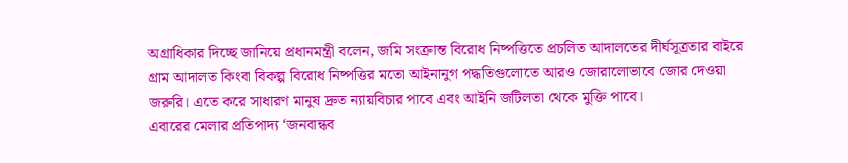অগ্রাধিকার দিচ্ছে জানিয়ে প্রধানমন্ত্রী বলেন, জমি সংক্রান্ত বিরোধ নিষ্পত্তিতে প্রচলিত আদালতের দীর্ঘসূত্রতার বাইরে গ্রাম আদালত কিংবা বিকল্প বিরোধ নিষ্পত্তির মতো আইনানুগ পদ্ধতিগুলোতে আরও জোরালোভাবে জোর দেওয়া জরুরি। এতে করে সাধারণ মানুষ দ্রুত ন্যায়বিচার পাবে এবং আইনি জটিলতা থেকে মুক্তি পাবে।
এবারের মেলার প্রতিপাদ্য ‘জনবান্ধব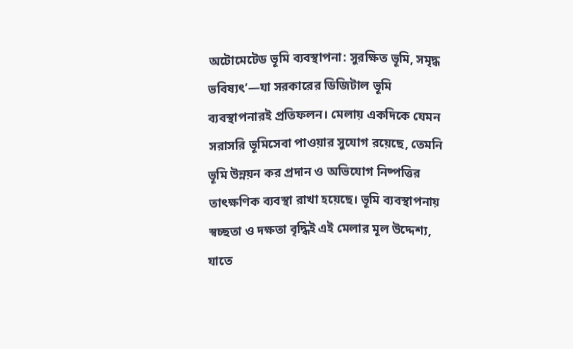অটোমেটেড ভূমি ব্যবস্থাপনা: সুরক্ষিত ভূমি, সমৃদ্ধ ভবিষ্যৎ’—যা সরকারের ডিজিটাল ভূমি ব্যবস্থাপনারই প্রতিফলন। মেলায় একদিকে যেমন সরাসরি ভূমিসেবা পাওয়ার সুযোগ রয়েছে, তেমনি ভূমি উন্নয়ন কর প্রদান ও অভিযোগ নিষ্পত্তির তাৎক্ষণিক ব্যবস্থা রাখা হয়েছে। ভূমি ব্যবস্থাপনায় স্বচ্ছতা ও দক্ষতা বৃদ্ধিই এই মেলার মূল উদ্দেশ্য, যাতে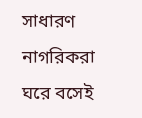সাধারণ নাগরিকরা ঘরে বসেই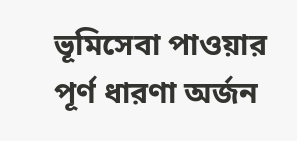ভূমিসেবা পাওয়ার পূর্ণ ধারণা অর্জন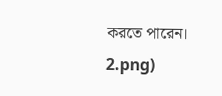করতে পারেন।
2.png)